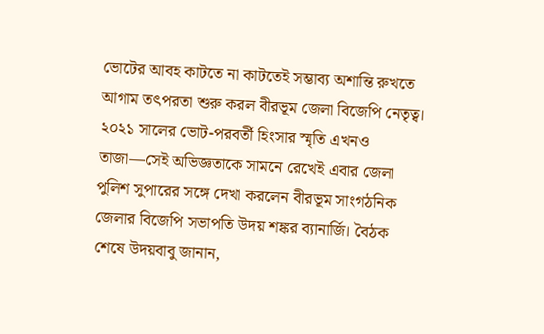ভোটের আবহ কাটতে না কাটতেই সম্ভাব্য অশান্তি রুখতে আগাম তৎপরতা শুরু করল বীরভূম জেলা বিজেপি নেতৃত্ব। ২০২১ সালের ভোট-পরবর্তী হিংসার স্মৃতি এখনও তাজা—সেই অভিজ্ঞতাকে সামনে রেখেই এবার জেলা পুলিশ সুপারের সঙ্গে দেখা করলেন বীরভূম সাংগঠনিক জেলার বিজেপি সভাপতি উদয় শঙ্কর ব্যানার্জি। বৈঠক শেষে উদয়বাবু জানান,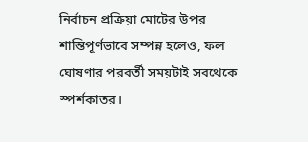নির্বাচন প্রক্রিয়া মোটের উপর শান্তিপূর্ণভাবে সম্পন্ন হলেও, ফল ঘোষণার পরবর্তী সময়টাই সবথেকে স্পর্শকাতর।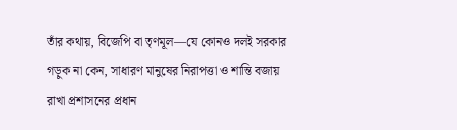তাঁর কথায়, বিজেপি বা তৃণমূল—যে কোনও দলই সরকার গড়ুক না কেন, সাধারণ মানুষের নিরাপত্তা ও শান্তি বজায় রাখা প্রশাসনের প্রধান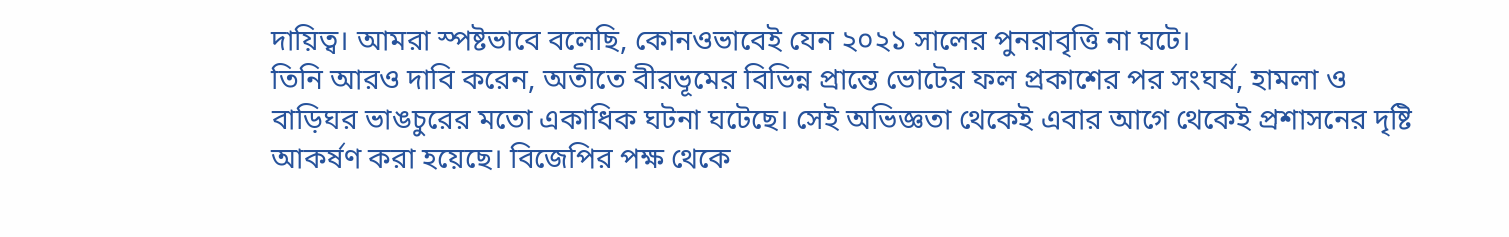দায়িত্ব। আমরা স্পষ্টভাবে বলেছি, কোনওভাবেই যেন ২০২১ সালের পুনরাবৃত্তি না ঘটে।
তিনি আরও দাবি করেন, অতীতে বীরভূমের বিভিন্ন প্রান্তে ভোটের ফল প্রকাশের পর সংঘর্ষ, হামলা ও বাড়িঘর ভাঙচুরের মতো একাধিক ঘটনা ঘটেছে। সেই অভিজ্ঞতা থেকেই এবার আগে থেকেই প্রশাসনের দৃষ্টি আকর্ষণ করা হয়েছে। বিজেপির পক্ষ থেকে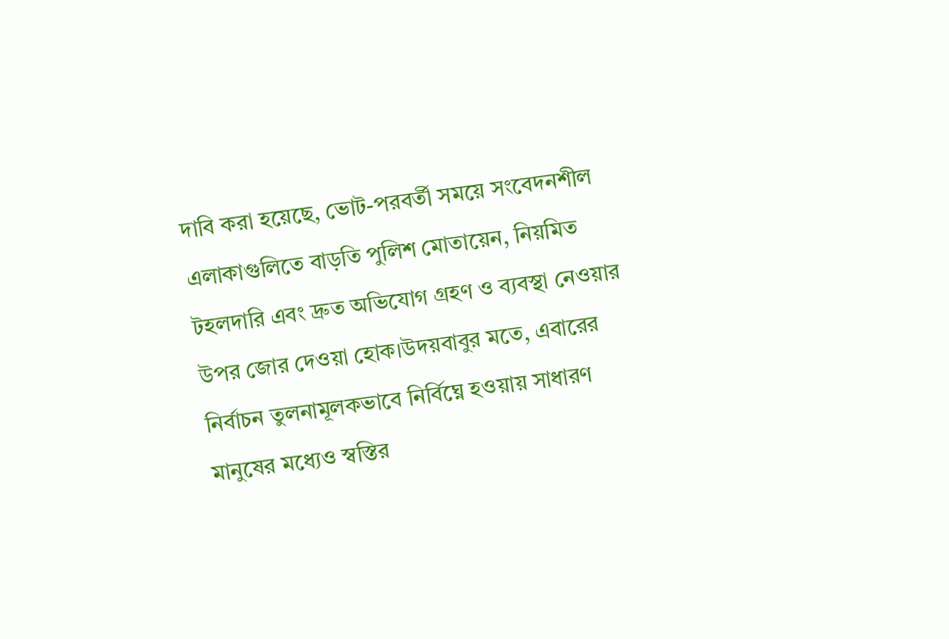দাবি করা হয়েছে, ভোট-পরবর্তী সময়ে সংবেদনশীল এলাকাগুলিতে বাড়তি পুলিশ মোতায়েন, নিয়মিত টহলদারি এবং দ্রুত অভিযোগ গ্রহণ ও ব্যবস্থা নেওয়ার উপর জোর দেওয়া হোক।উদয়বাবুর মতে, এবারের নির্বাচন তুলনামূলকভাবে নির্বিঘ্নে হওয়ায় সাধারণ মানুষের মধ্যেও স্বস্তির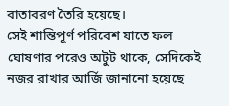বাতাবরণ তৈরি হয়েছে।
সেই শান্তিপূর্ণ পরিবেশ যাতে ফল ঘোষণার পরেও অটুট থাকে, সেদিকেই নজর রাখার আর্জি জানানো হয়েছে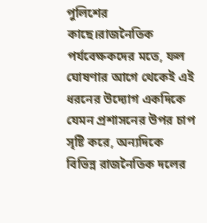পুলিশের কাছে।রাজনৈতিক পর্যবেক্ষকদের মতে, ফল ঘোষণার আগে থেকেই এই ধরনের উদ্যোগ একদিকে যেমন প্রশাসনের উপর চাপ সৃষ্টি করে, অন্যদিকে বিভিন্ন রাজনৈতিক দলের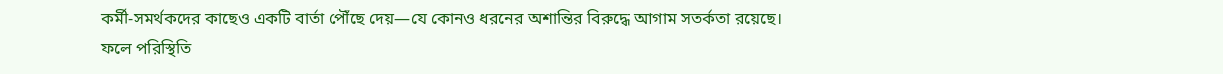কর্মী-সমর্থকদের কাছেও একটি বার্তা পৌঁছে দেয়—যে কোনও ধরনের অশান্তির বিরুদ্ধে আগাম সতর্কতা রয়েছে। ফলে পরিস্থিতি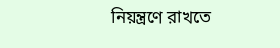নিয়ন্ত্রণে রাখতে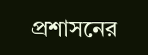প্রশাসনের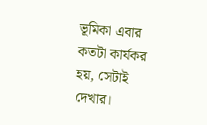ভূমিকা এবার কতটা কার্যকর হয়, সেটাই দেখার।